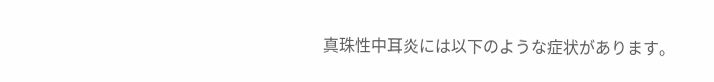真珠性中耳炎には以下のような症状があります。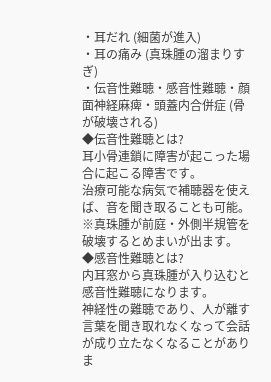・耳だれ (細菌が進入)
・耳の痛み (真珠腫の溜まりすぎ)
・伝音性難聴・感音性難聴・顔面神経麻痺・頭蓋内合併症 (骨が破壊される)
◆伝音性難聴とは?
耳小骨連鎖に障害が起こった場合に起こる障害です。
治療可能な病気で補聴器を使えば、音を聞き取ることも可能。
※真珠腫が前庭・外側半規管を破壊するとめまいが出ます。
◆感音性難聴とは?
内耳窓から真珠腫が入り込むと感音性難聴になります。
神経性の難聴であり、人が離す言葉を聞き取れなくなって会話が成り立たなくなることがありま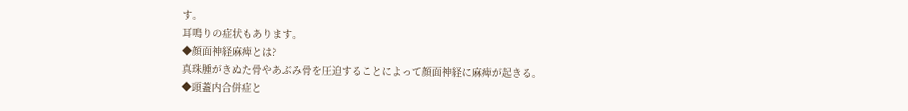す。
耳鳴りの症状もあります。
◆顔面神経麻痺とは?
真珠腫がきぬた骨やあぶみ骨を圧迫することによって顔面神経に麻痺が起きる。
◆頭蓋内合併症と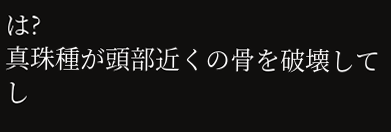は?
真珠種が頭部近くの骨を破壊してし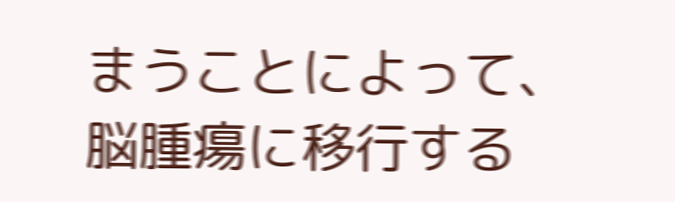まうことによって、脳腫瘍に移行する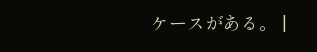ケースがある。 |